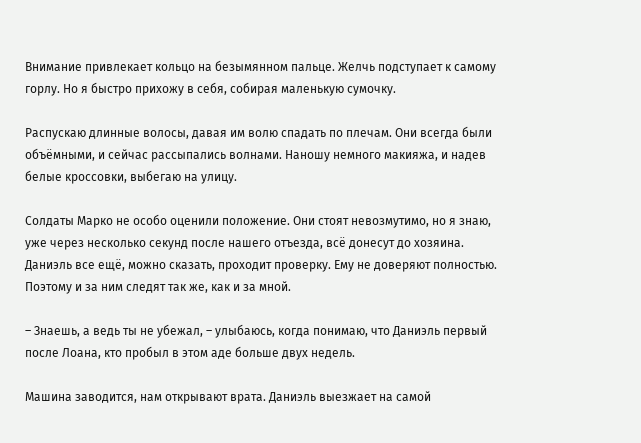Внимание привлекает кольцо на безымянном пальце. Желчь подступает к самому горлу. Но я быстро прихожу в себя, собирая маленькую сумочку.

Распускаю длинные волосы, давая им волю спадать по плечам. Они всегда были объёмными, и сейчас рассыпались волнами. Наношу немного макияжа, и надев белые кроссовки, выбегаю на улицу.

Солдаты Марко не особо оценили положение. Они стоят невозмутимо, но я знаю, уже через несколько секунд после нашего отъезда, всё донесут до хозяина. Даниэль все ещё, можно сказать, проходит проверку. Ему не доверяют полностью. Поэтому и за ним следят так же, как и за мной.

– Знаешь, а ведь ты не убежал, – улыбаюсь, когда понимаю, что Даниэль первый после Лоана, кто пробыл в этом аде больше двух недель.

Машина заводится, нам открывают врата. Даниэль выезжает на самой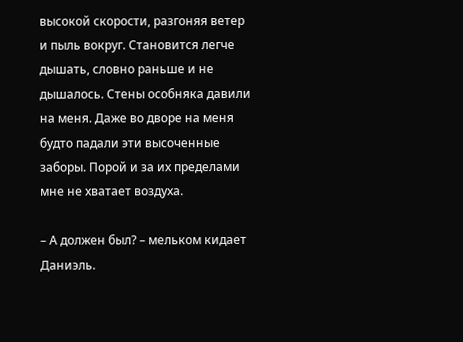высокой скорости, разгоняя ветер и пыль вокруг. Становится легче дышать, словно раньше и не дышалось. Стены особняка давили на меня. Даже во дворе на меня будто падали эти высоченные заборы. Порой и за их пределами мне не хватает воздуха.

– А должен был? – мельком кидает Даниэль.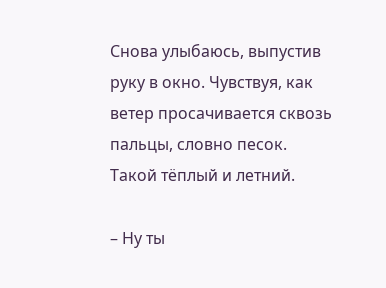Снова улыбаюсь, выпустив руку в окно. Чувствуя, как ветер просачивается сквозь пальцы, словно песок. Такой тёплый и летний.

– Ну ты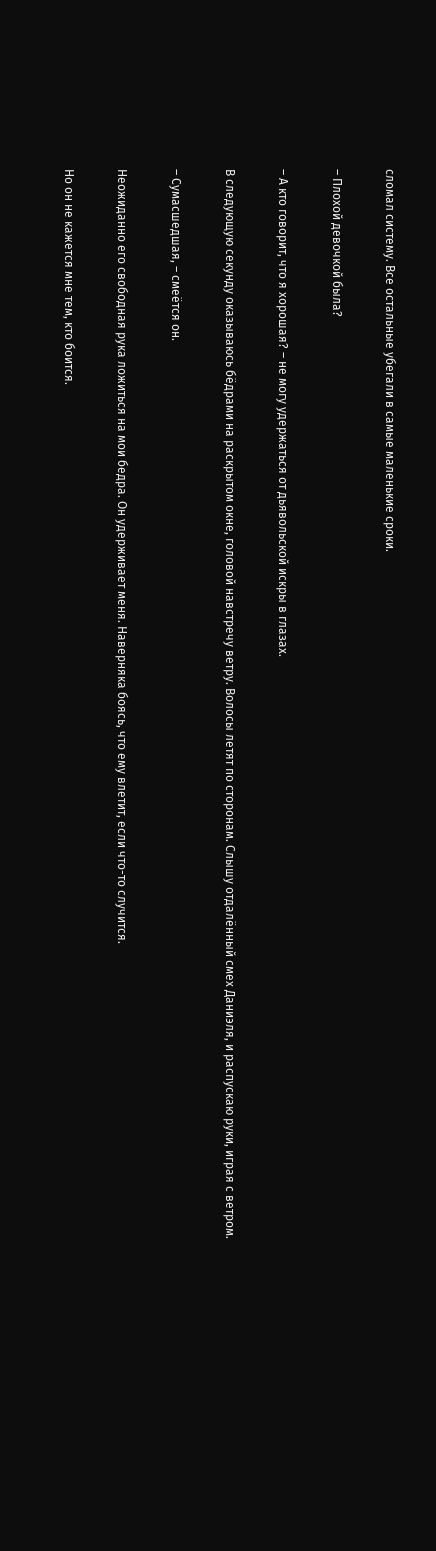сломал систему. Все остальные убегали в самые маленькие сроки.

– Плохой девочкой была?

– А кто говорит, что я хорошая? – не могу удержаться от дьявольской искры в глазах.

В следующую секунду оказываюсь бёдрами на раскрытом окне, головой навстречу ветру. Волосы летят по сторонам. Слышу отдалённый смех Даниэля, и распускаю руки, играя с ветром.

– Сумасшедшая, – смеётся он.

Неожиданно его свободная рука ложиться на мои бедра. Он удерживает меня. Наверняка боясь, что ему влетит, если что-то случится.

Но он не кажется мне тем, кто боится.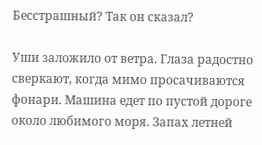Бесстрашный? Так он сказал?

Уши заложило от ветра. Глаза радостно сверкают, когда мимо просачиваются фонари. Машина едет по пустой дороге около любимого моря. Запах летней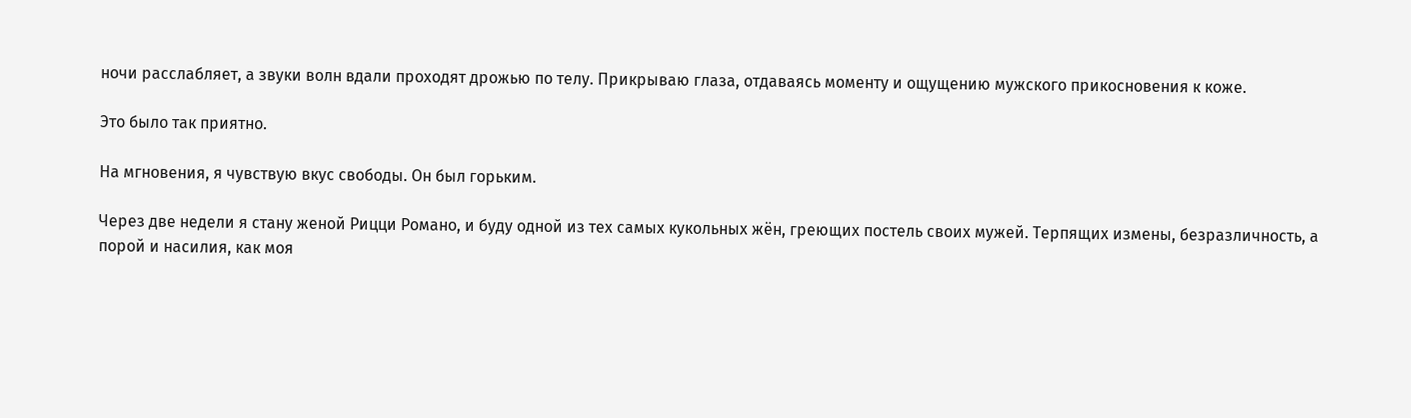ночи расслабляет, а звуки волн вдали проходят дрожью по телу. Прикрываю глаза, отдаваясь моменту и ощущению мужского прикосновения к коже.

Это было так приятно.

На мгновения, я чувствую вкус свободы. Он был горьким.

Через две недели я стану женой Рицци Романо, и буду одной из тех самых кукольных жён, греющих постель своих мужей. Терпящих измены, безразличность, а порой и насилия, как моя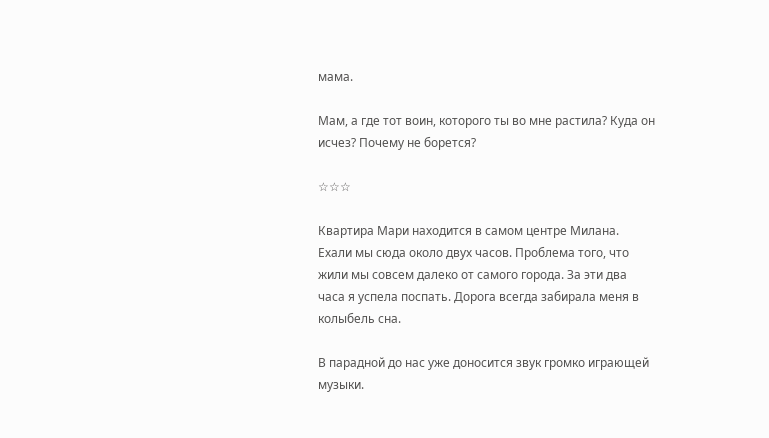мама.

Мам, а где тот воин, которого ты во мне растила? Куда он исчез? Почему не борется?

☆☆☆

Квартира Мари находится в самом центре Милана. Ехали мы сюда около двух часов. Проблема того, что жили мы совсем далеко от самого города. За эти два часа я успела поспать. Дорога всегда забирала меня в колыбель сна.

В парадной до нас уже доносится звук громко играющей музыки.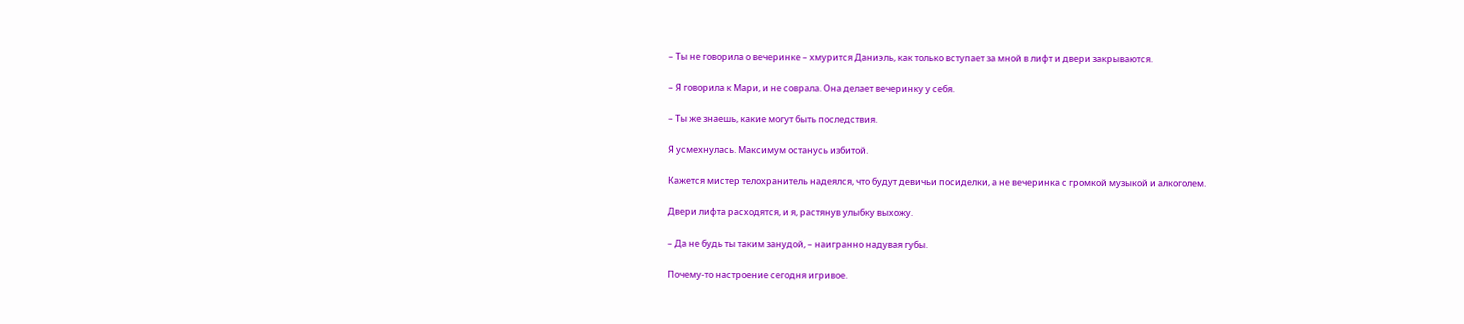– Ты не говорила о вечеринке – хмурится Даниэль, как только вступает за мной в лифт и двери закрываются.

– Я говорила к Мари, и не соврала. Она делает вечеринку у себя.

– Ты же знаешь, какие могут быть последствия.

Я усмехнулась. Максимум останусь избитой.

Кажется мистер телохранитель надеялся, что будут девичьи посиделки, а не вечеринка с громкой музыкой и алкоголем.

Двери лифта расходятся, и я, растянув улыбку выхожу.

– Да не будь ты таким занудой, – наигранно надувая губы.

Почему-то настроение сегодня игривое.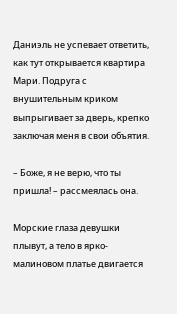Даниэль не успевает ответить, как тут открывается квартира Мари. Подруга с внушительным криком выпрыгивает за дверь, крепко заключая меня в свои объятия.

– Боже, я не верю, что ты пришла! – рассмеялась она.

Морские глаза девушки плывут, а тело в ярко-малиновом платье двигается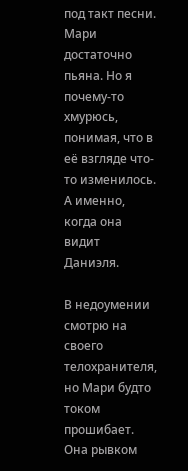под такт песни. Мари достаточно пьяна. Но я почему-то хмурюсь, понимая, что в её взгляде что-то изменилось. А именно, когда она видит Даниэля.

В недоумении смотрю на своего телохранителя, но Мари будто током прошибает. Она рывком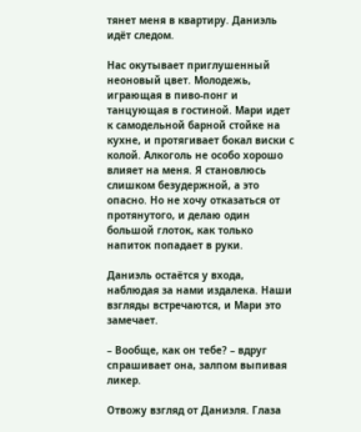тянет меня в квартиру. Даниэль идёт следом.

Нас окутывает приглушенный неоновый цвет. Молодежь, играющая в пиво-понг и танцующая в гостиной. Мари идет к самодельной барной стойке на кухне, и протягивает бокал виски с колой. Алкоголь не особо хорошо влияет на меня. Я становлюсь слишком безудержной, а это опасно. Но не хочу отказаться от протянутого, и делаю один большой глоток, как только напиток попадает в руки.

Даниэль остаётся у входа, наблюдая за нами издалека. Наши взгляды встречаются, и Мари это замечает.

– Вообще, как он тебе? – вдруг спрашивает она, залпом выпивая ликер.

Отвожу взгляд от Даниэля. Глаза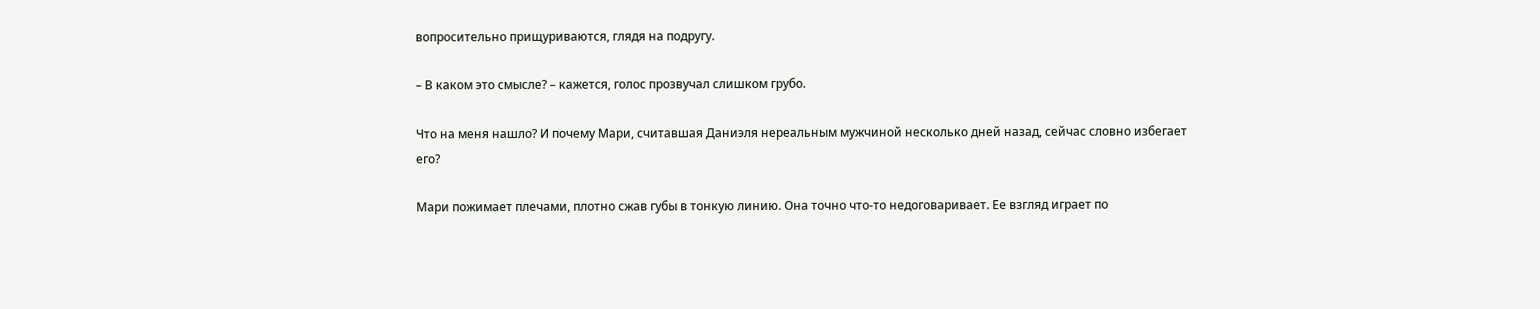вопросительно прищуриваются, глядя на подругу.

– В каком это смысле? – кажется, голос прозвучал слишком грубо.

Что на меня нашло? И почему Мари, считавшая Даниэля нереальным мужчиной несколько дней назад, сейчас словно избегает его?

Мари пожимает плечами, плотно сжав губы в тонкую линию. Она точно что-то недоговаривает. Ее взгляд играет по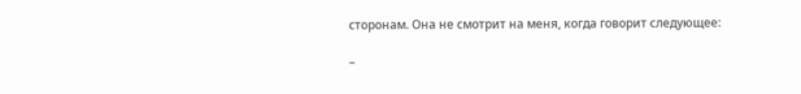сторонам. Она не смотрит на меня, когда говорит следующее:

–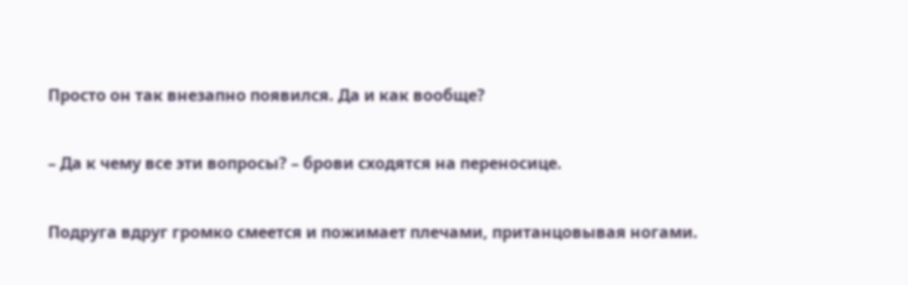Просто он так внезапно появился. Да и как вообще?

– Да к чему все эти вопросы? – брови сходятся на переносице.

Подруга вдруг громко смеется и пожимает плечами, пританцовывая ногами.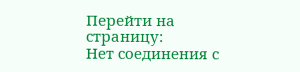Перейти на страницу:
Нет соединения с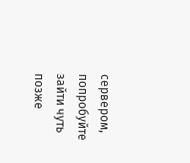сервером, попробуйте зайти чуть позже